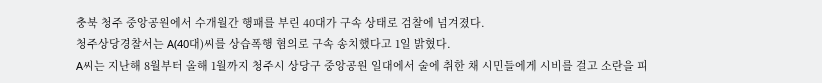충북 청주 중앙공원에서 수개월간 행패를 부린 40대가 구속 상태로 검찰에 넘겨졌다.
청주상당경찰서는 A(40대)씨를 상습폭행 혐의로 구속 송치했다고 1일 밝혔다.
A씨는 지난해 8월부터 올해 1월까지 청주시 상당구 중앙공원 일대에서 술에 취한 채 시민들에게 시비를 걸고 소란을 피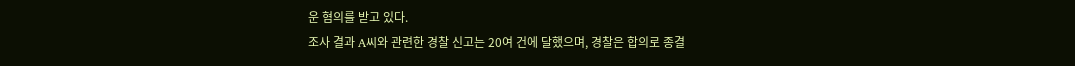운 혐의를 받고 있다.
조사 결과 A씨와 관련한 경찰 신고는 20여 건에 달했으며, 경찰은 합의로 종결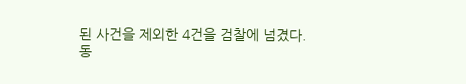된 사건을 제외한 4건을 검찰에 넘겼다.
동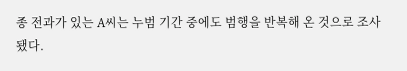종 전과가 있는 A씨는 누범 기간 중에도 범행을 반복해 온 것으로 조사됐다.